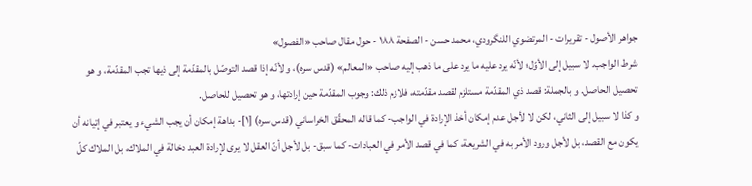جواهر الأصول - تقريرات - المرتضوي اللنگرودي، محمد حسن - الصفحة ١٨٨ - حول مقال صاحب «الفصول»
شرط الواجب. لا سبيل إلى الأوّل؛ لأنّه يرد عليه ما يرد على ما ذهب إليه صاحب «المعالم» (قدس سره)، و لأنّه إذا قصد التوصّل بالمقدّمة إلى ذيها تجب المقدّمة، و هو تحصيل الحاصل. و بالجملة: قصد ذي المقدّمة مستلزم لقصد مقدّمته، فلازم ذلك: وجوب المقدّمة حين إرادتها، و هو تحصيل للحاصل.
و كذا لا سبيل إلى الثاني، لكن لا لأجل عدم إمكان أخذ الإرادة في الواجب- كما قاله المحقّق الخراساني (قدس سره) [١]- بداهة إمكان أن يجب الشيء و يعتبر في إتيانه أن يكون مع القصد، بل لأجل ورود الأمر به في الشريعة، كما في قصد الأمر في العبادات- كما سبق- بل لأجل أنّ العقل لا يرى لإرادة العبد دخالة في الملاك، بل الملاك كلّ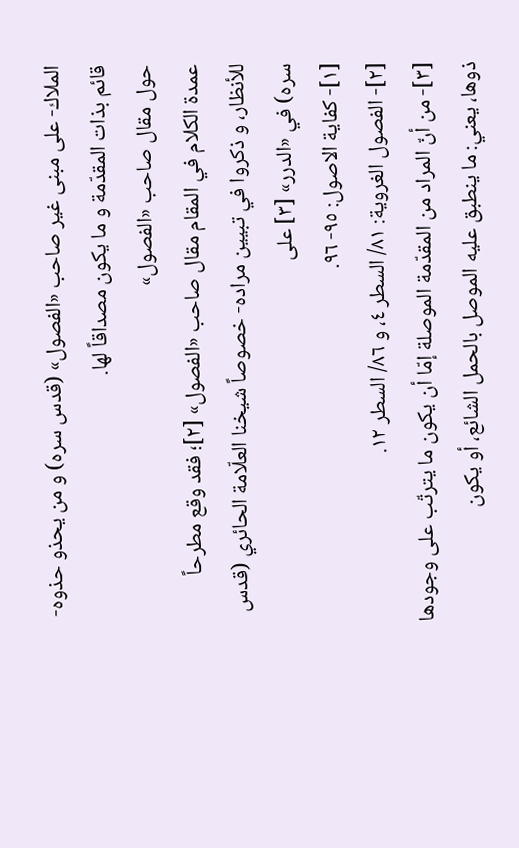الملاك- على مبنى غير صاحب «الفصول» (قدس سره) و من يحذو حذوه- قائم بذات المقدّمة و ما يكون مصداقاً لها.
حول مقال صاحب «الفصول»
عمدة الكلام في المقام مقال صاحب «الفصول» [٢]؛ فقد وقع مطرحاً للأنظار، و ذكروا في تبيين مراده- خصوصاً شيخنا العلّامة الحائري (قدس سره) في «الدرر» [٣] على
[١]- كفاية الاصول: ٩٥- ٩٦.
[٢]- الفصول الغروية: ٨١/ السطر ٤، و ٨٦/ السطر ١٢.
[٣]- من أنّ المراد من المقدّمة الموصلة إمّا أن يكون ما يترتّب على وجودها ذوها، يعني: ما ينطبق عليه الموصل بالحمل الشائع، أو يكون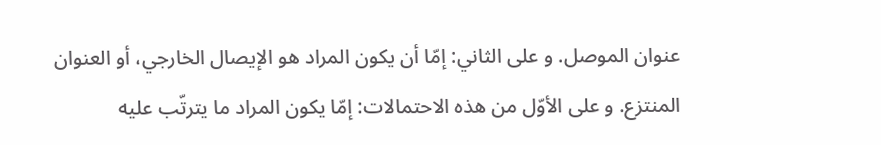عنوان الموصل. و على الثاني: إمّا أن يكون المراد هو الإيصال الخارجي، أو العنوان المنتزع. و على الأوّل من هذه الاحتمالات: إمّا يكون المراد ما يترتّب عليه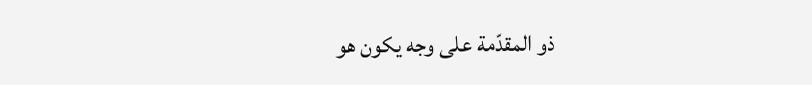ذو المقدّمة على وجه يكون هو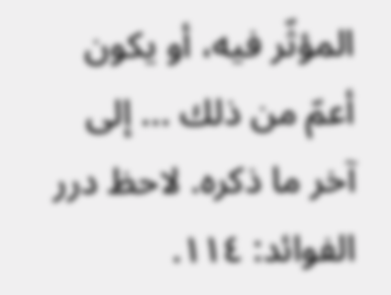المؤثّر فيه، أو يكون أعمّ من ذلك ... إلى آخر ما ذكره. لاحظ درر الفوائد: ١١٤.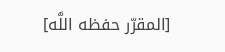[المقرّر حفظه اللَّه]